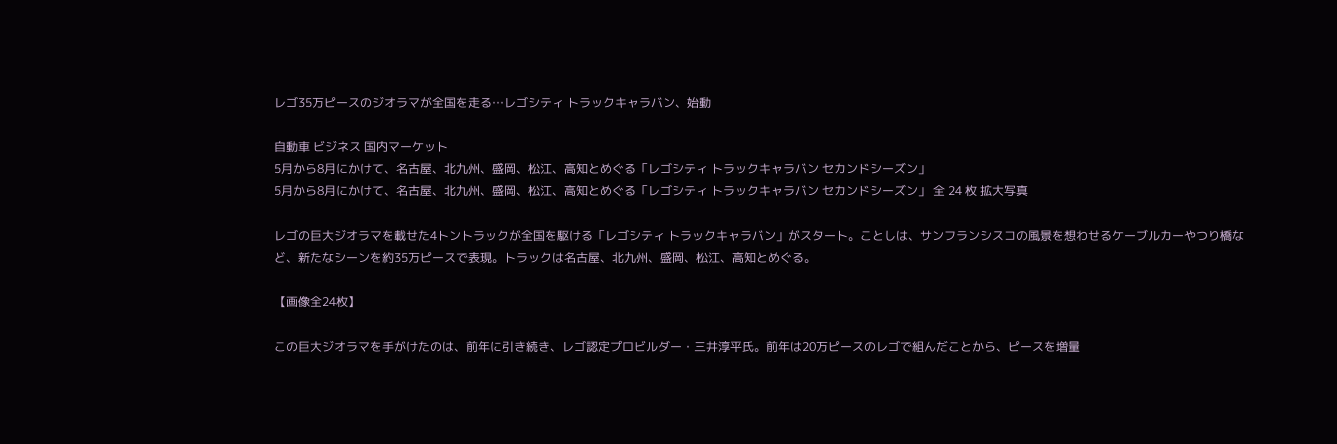レゴ35万ピースのジオラマが全国を走る…レゴシティ トラックキャラバン、始動

自動車 ビジネス 国内マーケット
5月から8月にかけて、名古屋、北九州、盛岡、松江、高知とめぐる「レゴシティ トラックキャラバン セカンドシーズン」
5月から8月にかけて、名古屋、北九州、盛岡、松江、高知とめぐる「レゴシティ トラックキャラバン セカンドシーズン」 全 24 枚 拡大写真

レゴの巨大ジオラマを載せた4トントラックが全国を駆ける「レゴシティ トラックキャラバン」がスタート。ことしは、サンフランシスコの風景を想わせるケーブルカーやつり橋など、新たなシーンを約35万ピースで表現。トラックは名古屋、北九州、盛岡、松江、高知とめぐる。

【画像全24枚】

この巨大ジオラマを手がけたのは、前年に引き続き、レゴ認定プロビルダー・三井淳平氏。前年は20万ピースのレゴで組んだことから、ピースを増量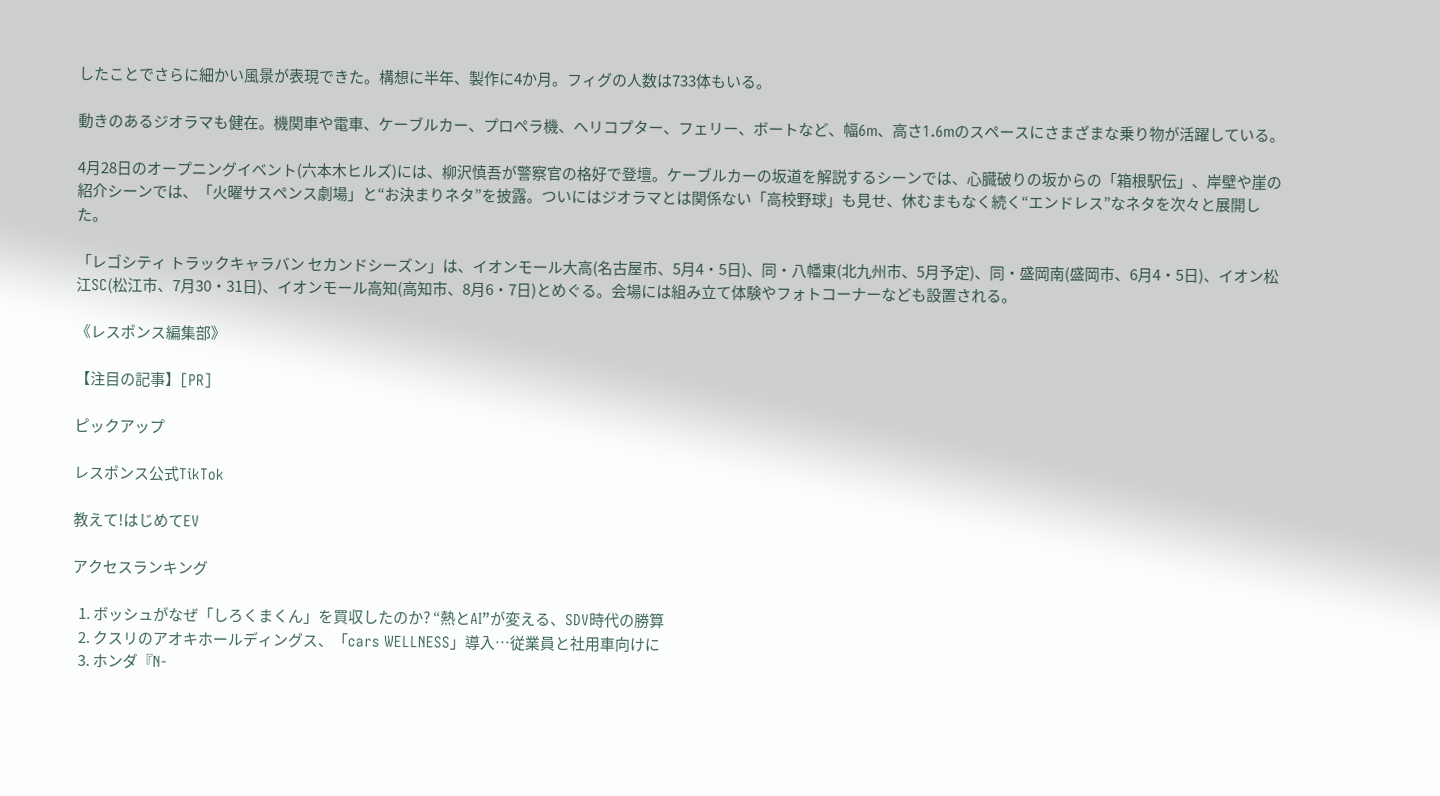したことでさらに細かい風景が表現できた。構想に半年、製作に4か月。フィグの人数は733体もいる。

動きのあるジオラマも健在。機関車や電車、ケーブルカー、プロペラ機、ヘリコプター、フェリー、ボートなど、幅6m、高さ1.6mのスペースにさまざまな乗り物が活躍している。

4月28日のオープニングイベント(六本木ヒルズ)には、柳沢慎吾が警察官の格好で登壇。ケーブルカーの坂道を解説するシーンでは、心臓破りの坂からの「箱根駅伝」、岸壁や崖の紹介シーンでは、「火曜サスペンス劇場」と“お決まりネタ”を披露。ついにはジオラマとは関係ない「高校野球」も見せ、休むまもなく続く“エンドレス”なネタを次々と展開した。

「レゴシティ トラックキャラバン セカンドシーズン」は、イオンモール大高(名古屋市、5月4・5日)、同・八幡東(北九州市、5月予定)、同・盛岡南(盛岡市、6月4・5日)、イオン松江SC(松江市、7月30・31日)、イオンモール高知(高知市、8月6・7日)とめぐる。会場には組み立て体験やフォトコーナーなども設置される。

《レスポンス編集部》

【注目の記事】[PR]

ピックアップ

レスポンス公式TikTok

教えて!はじめてEV

アクセスランキング

  1. ボッシュがなぜ「しろくまくん」を買収したのか? “熱とAI”が変える、SDV時代の勝算
  2. クスリのアオキホールディングス、「cars WELLNESS」導入…従業員と社用車向けに
  3. ホンダ『N-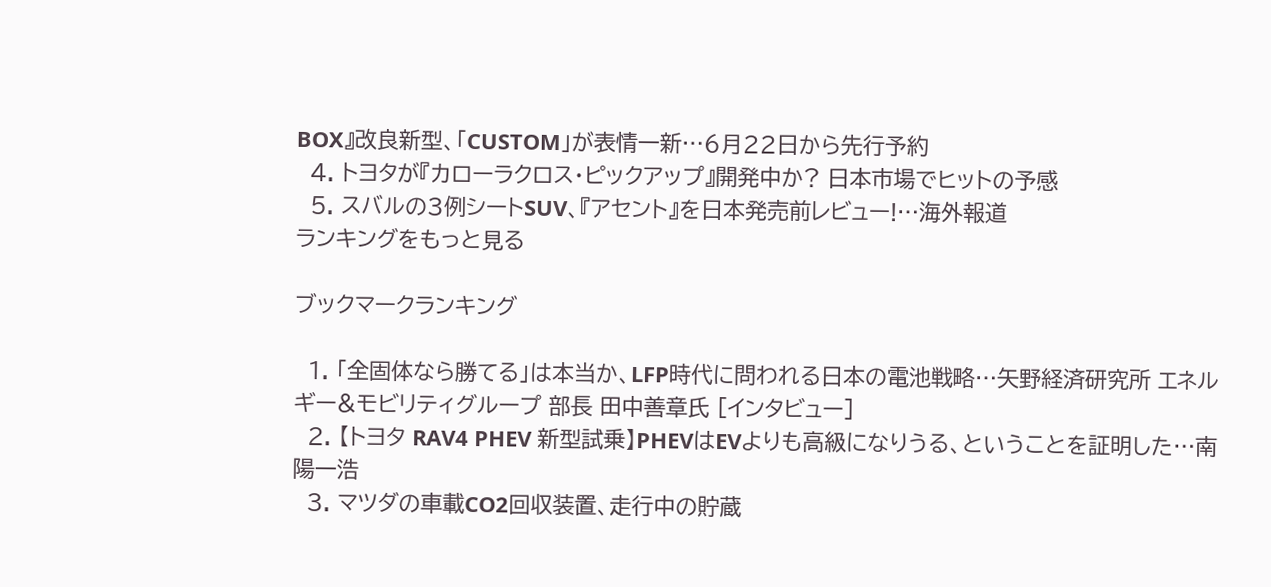BOX』改良新型、「CUSTOM」が表情一新…6月22日から先行予約
  4. トヨタが『カローラクロス・ピックアップ』開発中か? 日本市場でヒットの予感
  5. スバルの3例シートSUV、『アセント』を日本発売前レビュー!…海外報道
ランキングをもっと見る

ブックマークランキング

  1. 「全固体なら勝てる」は本当か、LFP時代に問われる日本の電池戦略…矢野経済研究所 エネルギー&モビリティグループ 部長 田中善章氏 [インタビュー]
  2. 【トヨタ RAV4 PHEV 新型試乗】PHEVはEVよりも高級になりうる、ということを証明した…南陽一浩
  3. マツダの車載CO2回収装置、走行中の貯蔵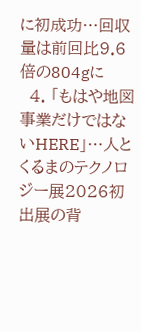に初成功…回収量は前回比9.6倍の804gに
  4. 「もはや地図事業だけではないHERE」…人とくるまのテクノロジー展2026初出展の背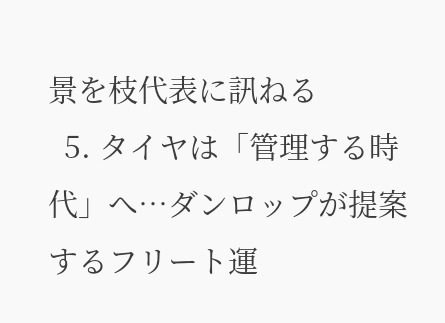景を枝代表に訊ねる
  5. タイヤは「管理する時代」へ…ダンロップが提案するフリート運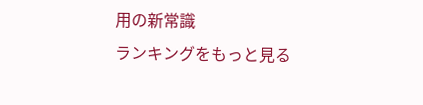用の新常識
ランキングをもっと見る